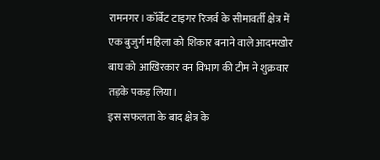रामनगर। कॉर्बेट टाइगर रिजर्व के सीमावर्ती क्षेत्र में एक बुजुर्ग महिला को शिकार बनाने वाले आदमखोर बाघ को आखिरकार वन विभाग की टीम ने शुक्रवार तड़के पकड़ लिया।
इस सफलता के बाद क्षेत्र के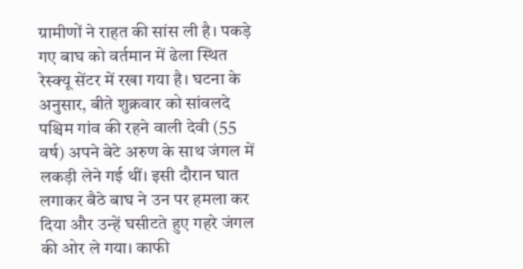ग्रामीणों ने राहत की सांस ली है। पकड़े गए बाघ को वर्तमान में ढेला स्थित रेस्क्यू सेंटर में रखा गया है। घटना के अनुसार, बीते शुक्रवार को सांवलदे पश्चिम गांव की रहने वाली देवी (55 वर्ष) अपने बेटे अरुण के साथ जंगल में लकड़ी लेने गई थीं। इसी दौरान घात लगाकर बैठे बाघ ने उन पर हमला कर दिया और उन्हें घसीटते हुए गहरे जंगल की ओर ले गया। काफी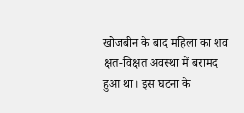खोजबीन के बाद महिला का शव क्षत-विक्षत अवस्था में बरामद हुआ था। इस घटना के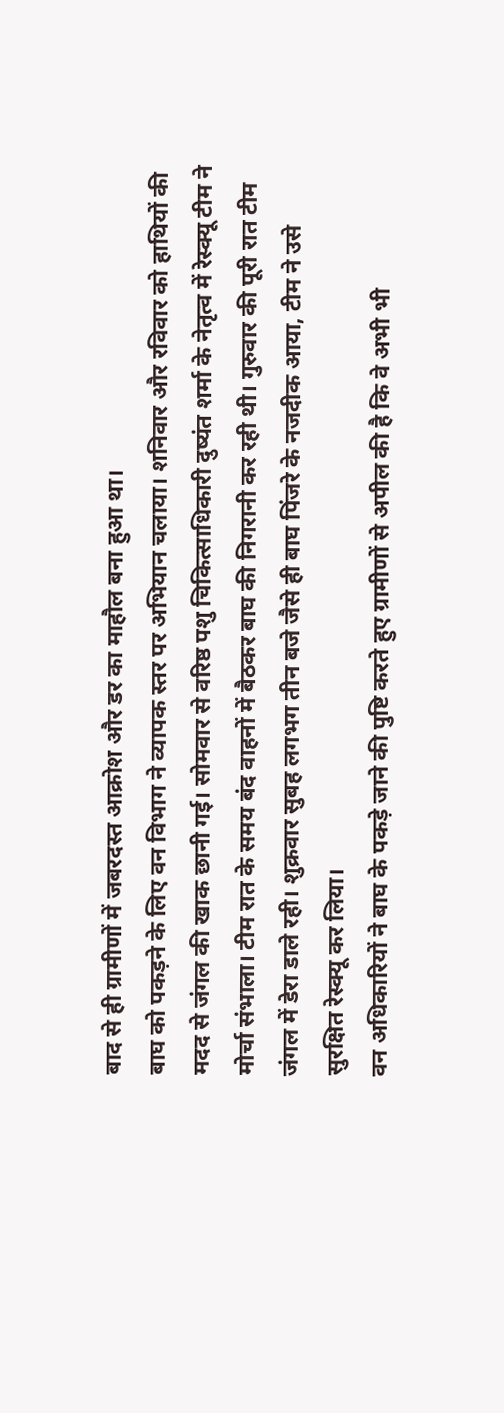बाद से ही ग्रामीणों में जबरदस्त आक्रोश और डर का माहौल बना हुआ था।
बाघ को पकड़ने के लिए वन विभाग ने व्यापक स्तर पर अभियान चलाया। शनिवार और रविवार को हाथियों की मदद से जंगल की खाक छानी गई। सोमवार से वरिष्ठ पशु चिकित्साधिकारी दुष्यंत शर्मा के नेतृत्व में रेस्क्यू टीम ने मोर्चा संभाला। टीम रात के समय बंद वाहनों में बैठकर बाघ की निगरानी कर रही थी। गुरुवार की पूरी रात टीम जंगल में डेरा डाले रही। शुक्रवार सुबह लगभग तीन बजे जैसे ही बाघ पिंजरे के नजदीक आया, टीम ने उसे सुरक्षित रेस्क्यू कर लिया।
वन अधिकारियों ने बाघ के पकड़े जाने की पुष्टि करते हुए ग्रामीणों से अपील की है कि वे अभी भी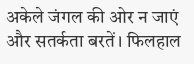अकेले जंगल की ओर न जाएं और सतर्कता बरतें। फिलहाल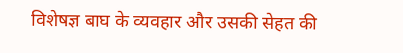विशेषज्ञ बाघ के व्यवहार और उसकी सेहत की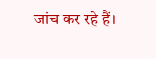जांच कर रहे हैं।